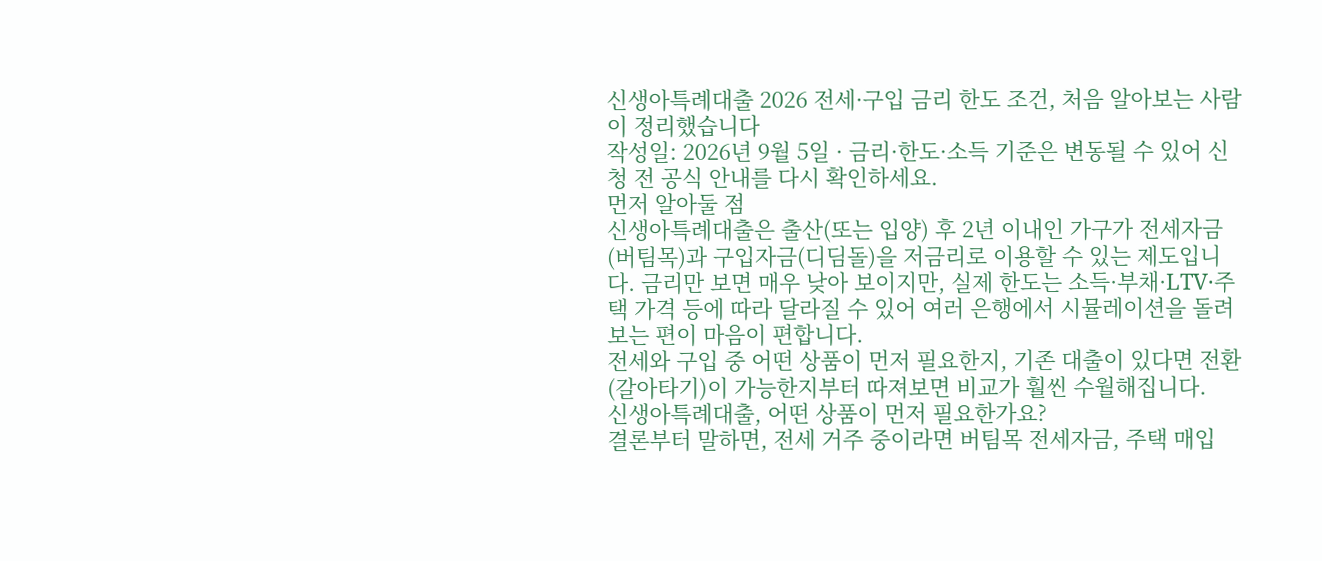신생아특례대출 2026 전세·구입 금리 한도 조건, 처음 알아보는 사람이 정리했습니다
작성일: 2026년 9월 5일 · 금리·한도·소득 기준은 변동될 수 있어 신청 전 공식 안내를 다시 확인하세요.
먼저 알아둘 점
신생아특례대출은 출산(또는 입양) 후 2년 이내인 가구가 전세자금(버팀목)과 구입자금(디딤돌)을 저금리로 이용할 수 있는 제도입니다. 금리만 보면 매우 낮아 보이지만, 실제 한도는 소득·부채·LTV·주택 가격 등에 따라 달라질 수 있어 여러 은행에서 시뮬레이션을 돌려보는 편이 마음이 편합니다.
전세와 구입 중 어떤 상품이 먼저 필요한지, 기존 대출이 있다면 전환(갈아타기)이 가능한지부터 따져보면 비교가 훨씬 수월해집니다.
신생아특례대출, 어떤 상품이 먼저 필요한가요?
결론부터 말하면, 전세 거주 중이라면 버팀목 전세자금, 주택 매입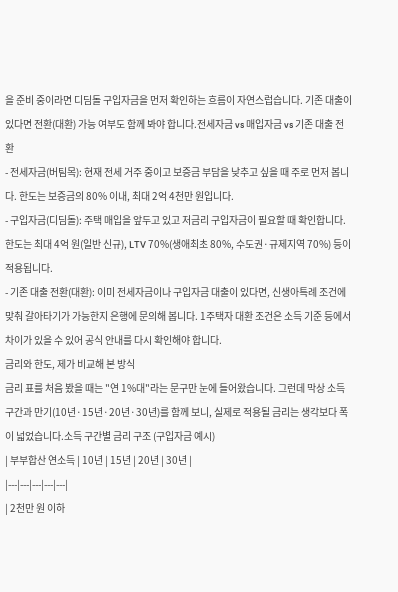을 준비 중이라면 디딤돌 구입자금을 먼저 확인하는 흐름이 자연스럽습니다. 기존 대출이 있다면 전환(대환) 가능 여부도 함께 봐야 합니다.전세자금 vs 매입자금 vs 기존 대출 전환
- 전세자금(버팀목): 현재 전세 거주 중이고 보증금 부담을 낮추고 싶을 때 주로 먼저 봅니다. 한도는 보증금의 80% 이내, 최대 2억 4천만 원입니다.
- 구입자금(디딤돌): 주택 매입을 앞두고 있고 저금리 구입자금이 필요할 때 확인합니다. 한도는 최대 4억 원(일반 신규), LTV 70%(생애최초 80%, 수도권·규제지역 70%) 등이 적용됩니다.
- 기존 대출 전환(대환): 이미 전세자금이나 구입자금 대출이 있다면, 신생아특례 조건에 맞춰 갈아타기가 가능한지 은행에 문의해 봅니다. 1주택자 대환 조건은 소득 기준 등에서 차이가 있을 수 있어 공식 안내를 다시 확인해야 합니다.
금리와 한도, 제가 비교해 본 방식
금리 표를 처음 봤을 때는 "연 1%대"라는 문구만 눈에 들어왔습니다. 그런데 막상 소득 구간과 만기(10년·15년·20년·30년)를 함께 보니, 실제로 적용될 금리는 생각보다 폭이 넓었습니다.소득 구간별 금리 구조 (구입자금 예시)
| 부부합산 연소득 | 10년 | 15년 | 20년 | 30년 |
|---|---|---|---|---|
| 2천만 원 이하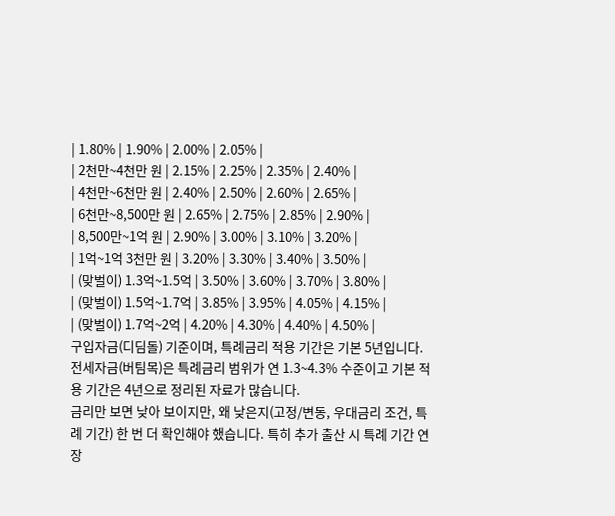| 1.80% | 1.90% | 2.00% | 2.05% |
| 2천만~4천만 원 | 2.15% | 2.25% | 2.35% | 2.40% |
| 4천만~6천만 원 | 2.40% | 2.50% | 2.60% | 2.65% |
| 6천만~8,500만 원 | 2.65% | 2.75% | 2.85% | 2.90% |
| 8,500만~1억 원 | 2.90% | 3.00% | 3.10% | 3.20% |
| 1억~1억 3천만 원 | 3.20% | 3.30% | 3.40% | 3.50% |
| (맞벌이) 1.3억~1.5억 | 3.50% | 3.60% | 3.70% | 3.80% |
| (맞벌이) 1.5억~1.7억 | 3.85% | 3.95% | 4.05% | 4.15% |
| (맞벌이) 1.7억~2억 | 4.20% | 4.30% | 4.40% | 4.50% |
구입자금(디딤돌) 기준이며, 특례금리 적용 기간은 기본 5년입니다. 전세자금(버팀목)은 특례금리 범위가 연 1.3~4.3% 수준이고 기본 적용 기간은 4년으로 정리된 자료가 많습니다.
금리만 보면 낮아 보이지만, 왜 낮은지(고정/변동, 우대금리 조건, 특례 기간) 한 번 더 확인해야 했습니다. 특히 추가 출산 시 특례 기간 연장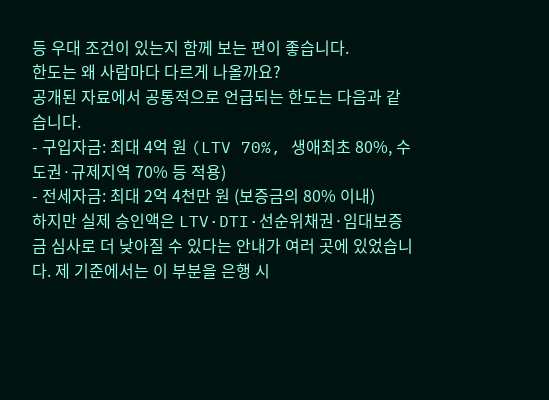등 우대 조건이 있는지 함께 보는 편이 좋습니다.
한도는 왜 사람마다 다르게 나올까요?
공개된 자료에서 공통적으로 언급되는 한도는 다음과 같습니다.
- 구입자금: 최대 4억 원 (LTV 70%, 생애최초 80%, 수도권·규제지역 70% 등 적용)
- 전세자금: 최대 2억 4천만 원 (보증금의 80% 이내)
하지만 실제 승인액은 LTV·DTI·선순위채권·임대보증금 심사로 더 낮아질 수 있다는 안내가 여러 곳에 있었습니다. 제 기준에서는 이 부분을 은행 시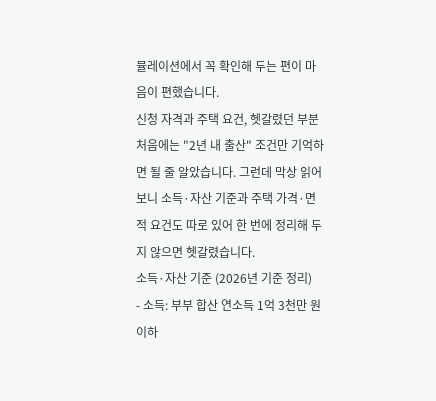뮬레이션에서 꼭 확인해 두는 편이 마음이 편했습니다.
신청 자격과 주택 요건, 헷갈렸던 부분
처음에는 "2년 내 출산" 조건만 기억하면 될 줄 알았습니다. 그런데 막상 읽어보니 소득·자산 기준과 주택 가격·면적 요건도 따로 있어 한 번에 정리해 두지 않으면 헷갈렸습니다.
소득·자산 기준 (2026년 기준 정리)
- 소득: 부부 합산 연소득 1억 3천만 원 이하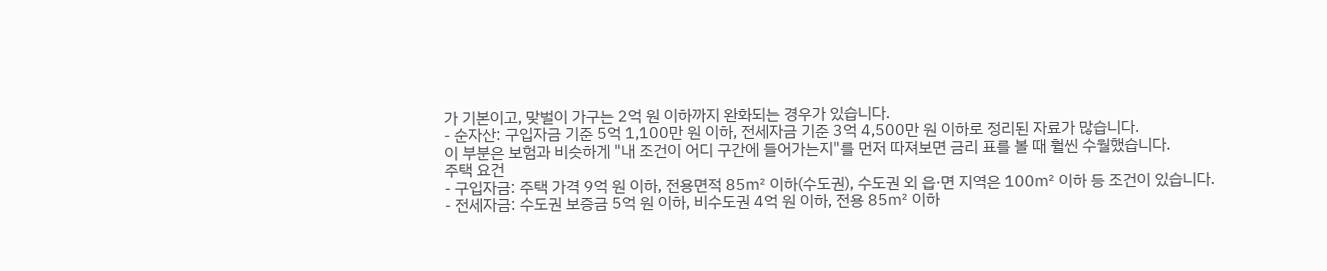가 기본이고, 맞벌이 가구는 2억 원 이하까지 완화되는 경우가 있습니다.
- 순자산: 구입자금 기준 5억 1,100만 원 이하, 전세자금 기준 3억 4,500만 원 이하로 정리된 자료가 많습니다.
이 부분은 보험과 비슷하게 "내 조건이 어디 구간에 들어가는지"를 먼저 따져보면 금리 표를 볼 때 훨씬 수월했습니다.
주택 요건
- 구입자금: 주택 가격 9억 원 이하, 전용면적 85㎡ 이하(수도권), 수도권 외 읍·면 지역은 100㎡ 이하 등 조건이 있습니다.
- 전세자금: 수도권 보증금 5억 원 이하, 비수도권 4억 원 이하, 전용 85㎡ 이하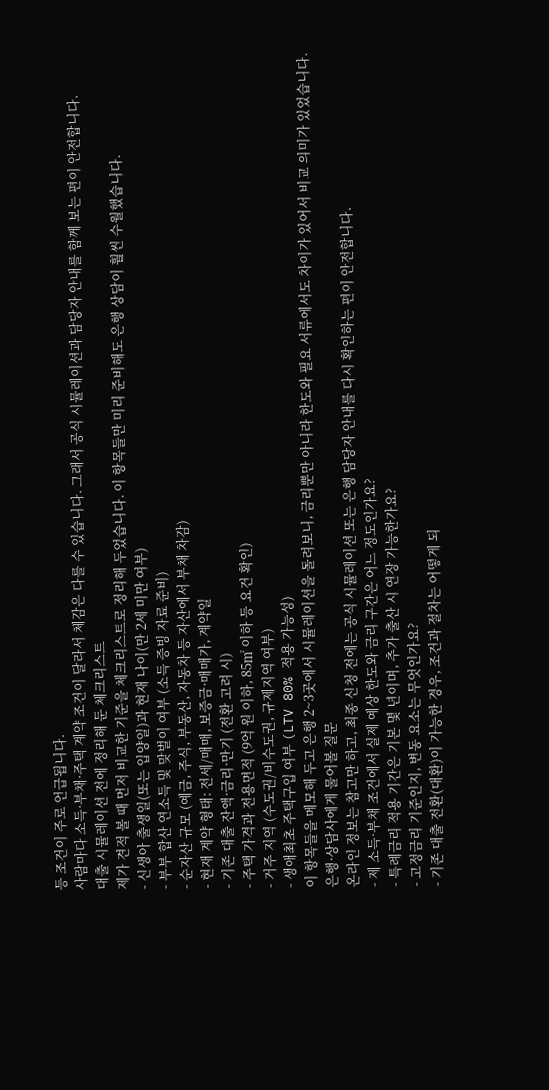등 조건이 주로 언급됩니다.
사람마다 소득·부채·주택 계약 조건이 달라서 체감은 다를 수 있습니다. 그래서 공식 시뮬레이션과 담당자 안내를 함께 보는 편이 안전합니다.
대출 시뮬레이션 전에 정리해 둔 체크리스트
제가 견적 볼 때 먼저 비교한 기준을 체크리스트로 정리해 두었습니다. 이 항목들만 미리 준비해도 은행 상담이 훨씬 수월했습니다.
- 신생아 출생일(또는 입양일)과 현재 나이(만 2세 미만 여부)
- 부부 합산 연소득 및 맞벌이 여부 (소득 증빙 자료 준비)
- 순자산 규모 (예금, 주식, 부동산, 자동차 등 자산에서 부채 차감)
- 현재 계약 형태: 전세/매매, 보증금·매매가, 계약일
- 기존 대출 잔액·금리·만기 (전환 고려 시)
- 주택 가격과 전용면적 (9억 원 이하, 85㎡ 이하 등 요건 확인)
- 거주 지역 (수도권/비수도권, 규제지역 여부)
- 생애최초 주택구입 여부 (LTV 80% 적용 가능성)
이 항목들을 메모해 두고 은행 2~3곳에서 시뮬레이션을 돌려보니, 금리뿐만 아니라 한도와 필요 서류에서도 차이가 있어서 비교 의미가 있었습니다.
은행·상담사에게 물어볼 질문
온라인 정보는 참고만 하고, 최종 신청 전에는 공식 시뮬레이션 또는 은행 담당자 안내를 다시 확인하는 편이 안전합니다.
- 제 소득·부채 조건에서 실제 예상 한도와 금리 구간은 어느 정도인가요?
- 특례금리 적용 기간은 기본 몇 년이며, 추가 출산 시 연장 가능한가요?
- 고정금리 기준인지, 변동 요소는 무엇인가요?
- 기존 대출 전환(대환)이 가능한 경우, 조건과 절차는 어떻게 되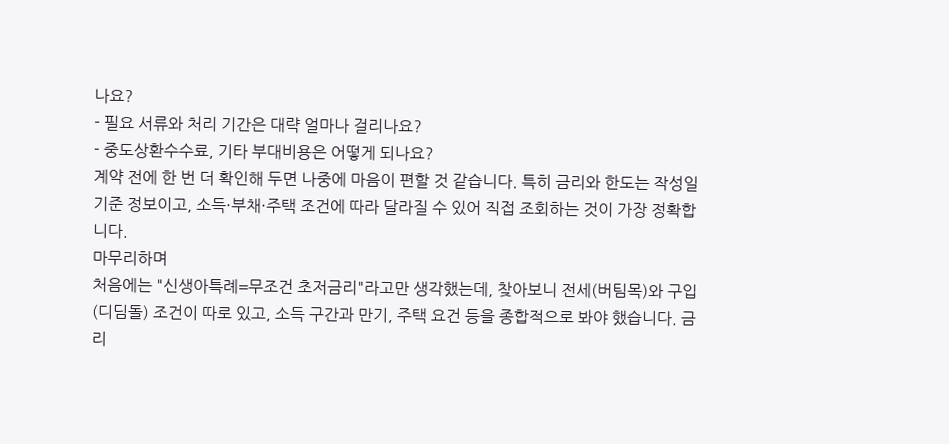나요?
- 필요 서류와 처리 기간은 대략 얼마나 걸리나요?
- 중도상환수수료, 기타 부대비용은 어떻게 되나요?
계약 전에 한 번 더 확인해 두면 나중에 마음이 편할 것 같습니다. 특히 금리와 한도는 작성일 기준 정보이고, 소득·부채·주택 조건에 따라 달라질 수 있어 직접 조회하는 것이 가장 정확합니다.
마무리하며
처음에는 "신생아특례=무조건 초저금리"라고만 생각했는데, 찾아보니 전세(버팀목)와 구입(디딤돌) 조건이 따로 있고, 소득 구간과 만기, 주택 요건 등을 종합적으로 봐야 했습니다. 금리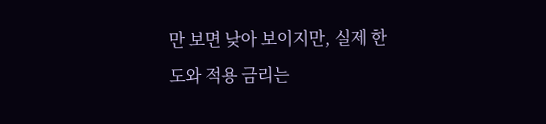만 보면 낮아 보이지만, 실제 한도와 적용 금리는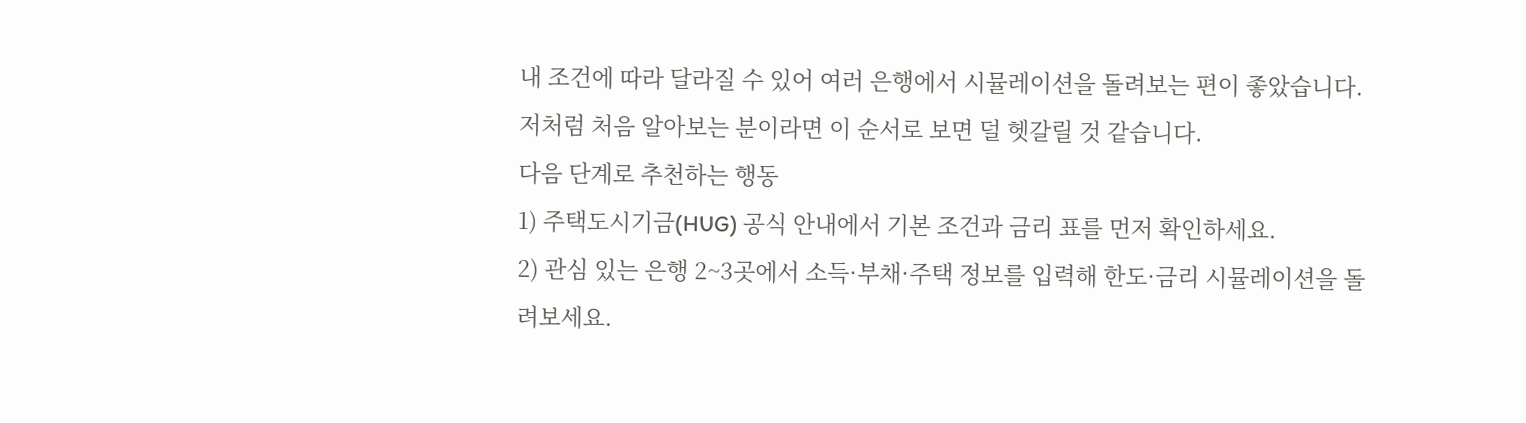내 조건에 따라 달라질 수 있어 여러 은행에서 시뮬레이션을 돌려보는 편이 좋았습니다.
저처럼 처음 알아보는 분이라면 이 순서로 보면 덜 헷갈릴 것 같습니다.
다음 단계로 추천하는 행동
1) 주택도시기금(HUG) 공식 안내에서 기본 조건과 금리 표를 먼저 확인하세요.
2) 관심 있는 은행 2~3곳에서 소득·부채·주택 정보를 입력해 한도·금리 시뮬레이션을 돌려보세요.